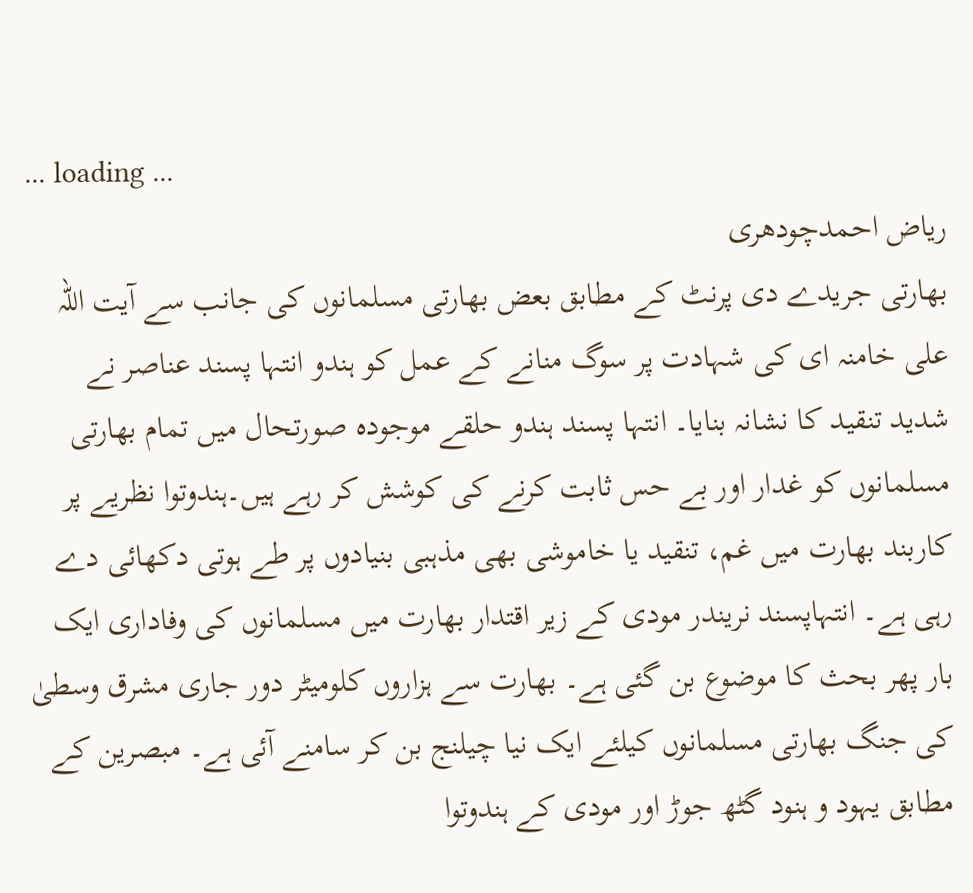... loading ...
ریاض احمدچودھری
بھارتی جریدے دی پرنٹ کے مطابق بعض بھارتی مسلمانوں کی جانب سے آیت اللہ علی خامنہ ای کی شہادت پر سوگ منانے کے عمل کو ہندو انتہا پسند عناصر نے شدید تنقید کا نشانہ بنایا۔ انتہا پسند ہندو حلقے موجودہ صورتحال میں تمام بھارتی مسلمانوں کو غدار اور بے حس ثابت کرنے کی کوشش کر رہے ہیں۔ہندوتوا نظریے پر کاربند بھارت میں غم، تنقید یا خاموشی بھی مذہبی بنیادوں پر طے ہوتی دکھائی دے رہی ہے۔ انتہاپسند نریندر مودی کے زیر اقتدار بھارت میں مسلمانوں کی وفاداری ایک بار پھر بحث کا موضوع بن گئی ہے۔ بھارت سے ہزاروں کلومیٹر دور جاری مشرق وسطیٰ کی جنگ بھارتی مسلمانوں کیلئے ایک نیا چیلنج بن کر سامنے آئی ہے۔ مبصرین کے مطابق یہود و ہنود گٹھ جوڑ اور مودی کے ہندوتوا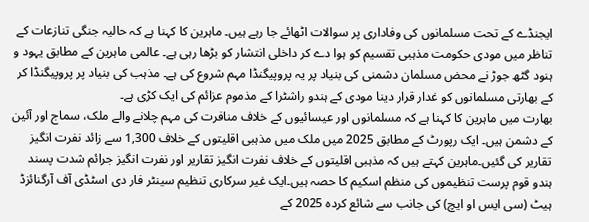ایجنڈے کے تحت مسلمانوں کی وفاداری پر سوالات اٹھائے جا رہے ہیں۔ ماہرین کا کہنا ہے کہ حالیہ جنگی تنازعات کے تناظر میں مودی حکومت مذہبی تقسیم کو ہوا دے کر داخلی انتشار کو بڑھا رہی ہے۔ عالمی ماہرین کے مطابق یہود و ہنود گٹھ جوڑ نے محض مسلمان دشمنی کی بنیاد پر یہ پروپیگنڈا مہم شروع کی ہے۔ مذہب کی بنیاد پر پروپیگنڈا کر کے بھارتی مسلمانوں کو غدار قرار دینا مودی کے ہندو راشٹرا کے مذموم عزائم کی ایک کڑی ہے۔
بھارت میں ماہرین کا کہنا ہے کہ مسلمانوں اور عیسائیوں کے خلاف منافرت کی مہم چلانے والے ملک، سماج اور آئین کے دشمن ہیں۔ ایک رپورٹ کے مطابق 2025 میں ملک میں مذہبی اقلیتوں کے خلاف 1,300 سے زائد نفرت انگیز تقاریر کی گئیں۔ماہرین کہتے ہیں کہ مذہبی اقلیتوں کے خلاف نفرت انگیز تقاریر اور نفرت انگیز جرائم شدت پسند ہندو قوم پرست تنظیموں کی منظم اسکیم کا حصہ ہیں۔ایک غیر سرکاری تنظیم سینٹر فار دی اسٹڈی آف آرگنائزڈ ہیٹ (سی ایس او ایچ) کی جانب سے شائع کردہ 2025 کے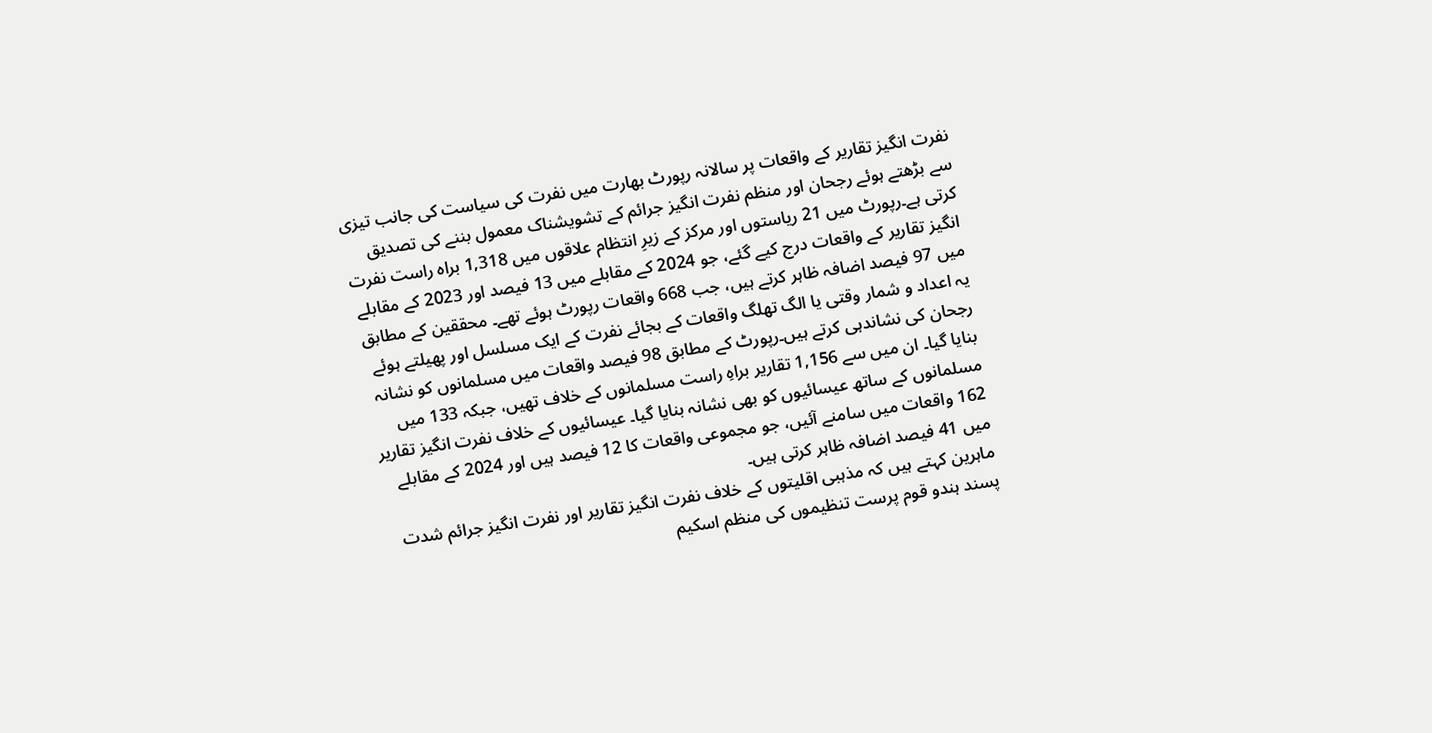نفرت انگیز تقاریر کے واقعات پر سالانہ رپورٹ بھارت میں نفرت کی سیاست کی جانب تیزی سے بڑھتے ہوئے رجحان اور منظم نفرت انگیز جرائم کے تشویشناک معمول بننے کی تصدیق کرتی ہے۔رپورٹ میں 21 ریاستوں اور مرکز کے زیرِ انتظام علاقوں میں 1,318 براہ راست نفرت انگیز تقاریر کے واقعات درج کیے گئے، جو 2024 کے مقابلے میں 13 فیصد اور 2023 کے مقابلے میں 97 فیصد اضافہ ظاہر کرتے ہیں، جب 668 واقعات رپورٹ ہوئے تھے۔ محققین کے مطابق یہ اعداد و شمار وقتی یا الگ تھلگ واقعات کے بجائے نفرت کے ایک مسلسل اور پھیلتے ہوئے رجحان کی نشاندہی کرتے ہیں۔رپورٹ کے مطابق 98 فیصد واقعات میں مسلمانوں کو نشانہ بنایا گیا۔ ان میں سے 1,156 تقاریر براہِ راست مسلمانوں کے خلاف تھیں، جبکہ 133 میں مسلمانوں کے ساتھ عیسائیوں کو بھی نشانہ بنایا گیا۔ عیسائیوں کے خلاف نفرت انگیز تقاریر 162 واقعات میں سامنے آئیں، جو مجموعی واقعات کا 12 فیصد ہیں اور 2024 کے مقابلے میں 41 فیصد اضافہ ظاہر کرتی ہیں۔
ماہرین کہتے ہیں کہ مذہبی اقلیتوں کے خلاف نفرت انگیز تقاریر اور نفرت انگیز جرائم شدت پسند ہندو قوم پرست تنظیموں کی منظم اسکیم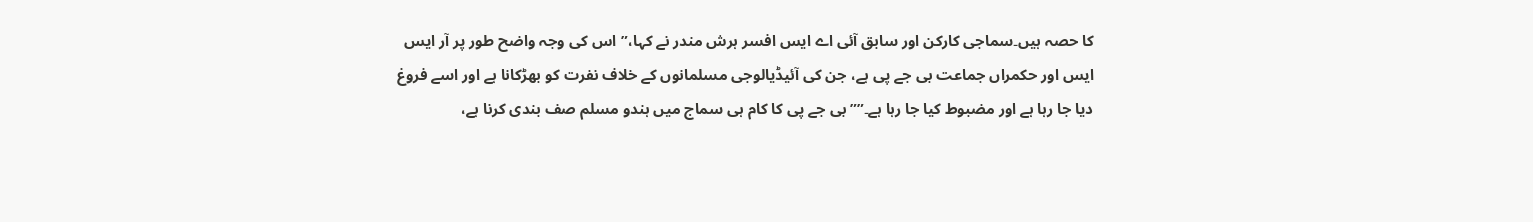کا حصہ ہیں۔سماجی کارکن اور سابق آئی اے ایس افسر ہرش مندر نے کہا،”اس کی وجہ واضح طور پر آر ایس ایس اور حکمراں جماعت بی جے پی ہے، جن کی آئیڈیالوجی مسلمانوں کے خلاف نفرت کو بھڑکانا ہے اور اسے فروغ دیا جا رہا ہے اور مضبوط کیا جا رہا ہے۔””بی جے پی کا کام ہی سماج میں ہندو مسلم صف بندی کرنا ہے،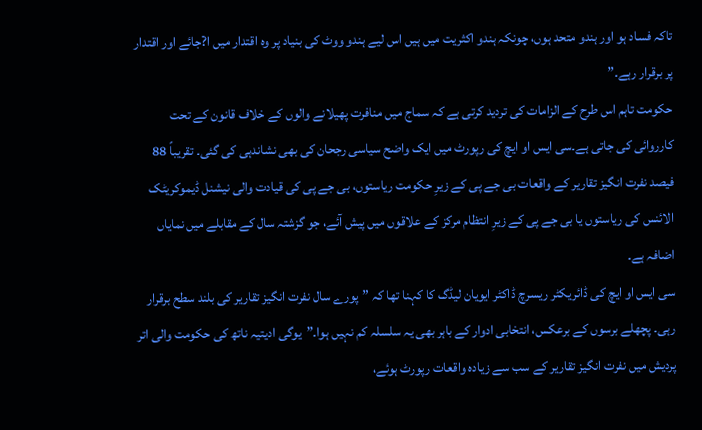تاکہ فساد ہو اور ہندو متحد ہوں، چونکہ ہندو اکثریت میں ہیں اس لیے ہندو ووٹ کی بنیاد پر وہ اقتدار میں ا?جائے اور اقتدار پر برقرار رہے۔”
حکومت تاہم اس طرح کے الزامات کی تردید کرتی ہے کہ سماج میں منافرت پھیلانے والوں کے خلاف قانون کے تحت کارروائی کی جاتی ہے۔سی ایس او ایچ کی رپورٹ میں ایک واضح سیاسی رجحان کی بھی نشاندہی کی گئی۔ تقریباً 88 فیصد نفرت انگیز تقاریر کے واقعات بی جے پی کے زیرِ حکومت ریاستوں، بی جے پی کی قیادت والی نیشنل ڈیموکریٹک الائنس کی ریاستوں یا بی جے پی کے زیرِ انتظام مرکز کے علاقوں میں پیش آئے، جو گزشتہ سال کے مقابلے میں نمایاں اضافہ ہے۔
سی ایس او ایچ کی ڈائریکٹر ریسرچ ڈاکٹر ایویان لیڈگ کا کہنا تھا کہ ”پورے سال نفرت انگیز تقاریر کی بلند سطح برقرار رہی۔ پچھلے برسوں کے برعکس، انتخابی ادوار کے باہر بھی یہ سلسلہ کم نہیں ہوا۔”یوگی ادیتیہ ناتھ کی حکومت والی اتر پردیش میں نفرت انگیز تقاریر کے سب سے زیادہ واقعات رپورٹ ہوئے،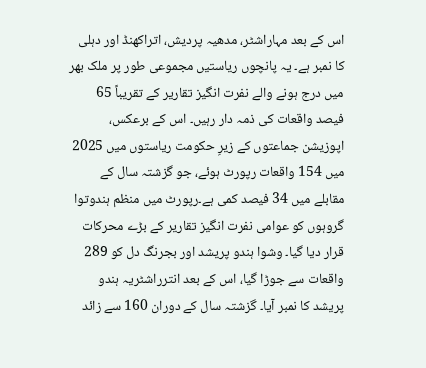اس کے بعد مہاراشٹر، مدھیہ پردیش، اتراکھنڈ اور دہلی کا نمبر ہے۔ یہ پانچوں ریاستیں مجموعی طور پر ملک بھر میں درج ہونے والے نفرت انگیز تقاریر کے تقریباً 65 فیصد واقعات کی ذمہ دار رہیں۔ اس کے برعکس، اپوزیشن جماعتوں کے زیرِ حکومت ریاستوں میں 2025 میں 154 واقعات رپورٹ ہوئے، جو گزشتہ سال کے مقابلے میں 34 فیصد کمی ہے۔رپورٹ میں منظم ہندوتوا گروہوں کو عوامی نفرت انگیز تقاریر کے بڑے محرکات قرار دیا گیا۔ وشوا ہندو پریشد اور بجرنگ دل کو 289 واقعات سے جوڑا گیا، اس کے بعد انترراشٹریہ ہندو پریشد کا نمبر آیا۔ گزشتہ سال کے دوران 160 سے زائد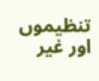تنظیموں اور غیر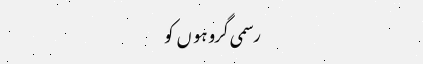رسمی گروہوں کو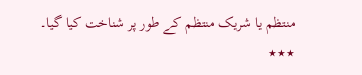منتظم یا شریک منتظم کے طور پر شناخت کیا گیا۔
٭٭٭